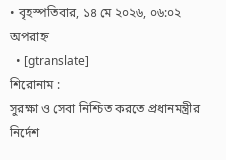• বৃহস্পতিবার, ১৪ মে ২০২৬, ০৬:০২ অপরাহ্ন
  • [gtranslate]
শিরোনাম :
সুরক্ষা ও সেবা নিশ্চিত করতে প্রধানমন্ত্রীর নির্দেশ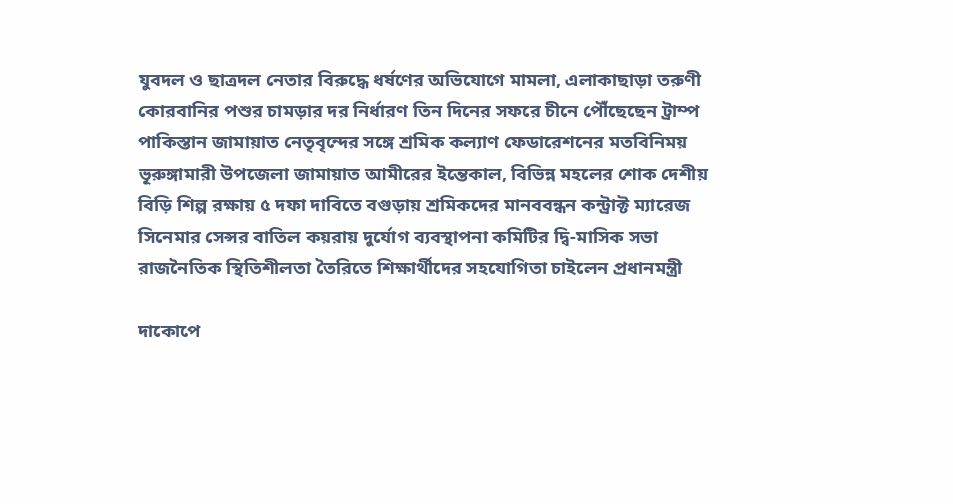যুবদল ও ছাত্রদল নেতার বিরুদ্ধে ধর্ষণের অভিযোগে মামলা, এলাকাছাড়া তরুণী কোরবানির পশুর চামড়ার দর নির্ধারণ তিন দিনের সফরে চীনে পৌঁছেছেন ট্রাম্প পাকিস্তান জামায়াত নেতৃবৃন্দের সঙ্গে শ্রমিক কল্যাণ ফেডারেশনের মতবিনিময় ভূরুঙ্গামারী উপজেলা জামায়াত আমীরের ইন্তেকাল, বিভিন্ন মহলের শোক দেশীয় বিড়ি শিল্প রক্ষায় ৫ দফা দাবিতে বগুড়ায় শ্রমিকদের মানববন্ধন কন্ট্রাক্ট ম্যারেজ সিনেমার সেন্সর বাতিল কয়রায় দুর্যোগ ব্যবস্থাপনা কমিটির দ্বি-মাসিক সভা রাজনৈতিক স্থিতিশীলতা তৈরিতে শিক্ষার্থীদের সহযোগিতা চাইলেন প্রধানমন্ত্রী

দাকোপে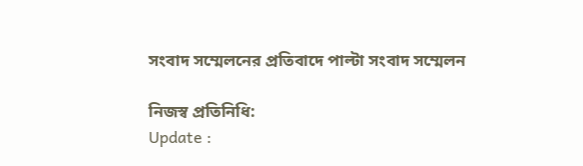সংবাদ সম্মেলনের প্রতিবাদে পাল্টা সংবাদ সম্মেলন

নিজস্ব প্রতিনিধি:
Update :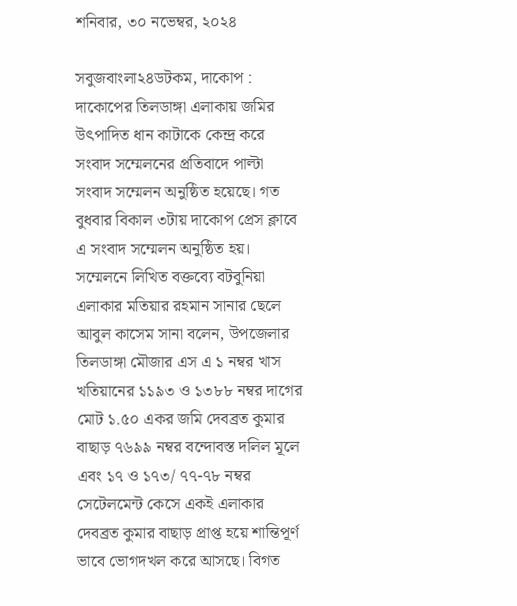শনিবার, ৩০ নভেম্বর, ২০২৪

সবুজবাংলা২৪ডটকম, দাকোপ : দাকোপের তিলডাঙ্গা এলাকায় জমির উৎপাদিত ধান কাটাকে কেন্দ্র করে সংবাদ সম্মেলনের প্রতিবাদে পাল্টা সংবাদ সম্মেলন অনুষ্ঠিত হয়েছে। গত বুধবার বিকাল ৩টায় দাকোপ প্রেস ক্লাবে এ সংবাদ সম্মেলন অনুষ্ঠিত হয়। সম্মেলনে লিখিত বক্তব্যে বটবুনিয়া এলাকার মতিয়ার রহমান সানার ছেলে আবুল কাসেম সানা বলেন, উপজেলার তিলডাঙ্গা মৌজার এস এ ১ নম্বর খাস খতিয়ানের ১১৯৩ ও ১৩৮৮ নম্বর দাগের মোট ১.৫০ একর জমি দেবব্রত কুমার বাছাড় ৭৬৯৯ নম্বর বন্দোবস্ত দলিল মূলে এবং ১৭ ও ১৭৩/ ৭৭-৭৮ নম্বর সেটেলমেন্ট কেসে একই এলাকার দেবব্রত কুমার বাছাড় প্রাপ্ত হয়ে শান্তিপূর্ণ ভাবে ভোগদখল করে আসছে। বিগত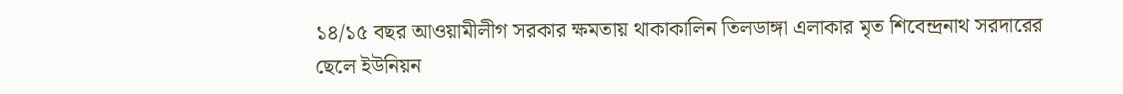১৪/১৫ বছর আওয়ামীলীগ সরকার ক্ষমতায় থাকাকালিন তিলডাঙ্গা এলাকার মৃত শিবেন্দ্রনাথ সরদারের ছেলে ইউনিয়ন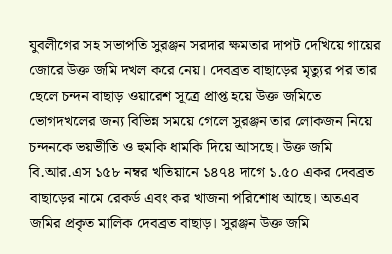যুবলীগের সহ সভাপতি সুরঞ্জন সরদার ক্ষমতার দাপট দেখিয়ে গায়ের জোরে উক্ত জমি দখল করে নেয়। দেবব্রত বাছাড়ের মৃত্যুর পর তার ছেলে চন্দন বাছাড় ওয়ারেশ সূত্রে প্রাপ্ত হয়ে উক্ত জমিতে ভোগদখলের জন্য বিভিন্ন সময়ে গেলে সুরঞ্জন তার লোকজন নিয়ে চন্দনকে ভয়ভীতি ও হুমকি ধামকি দিয়ে আসছে। উক্ত জমি বি.আর.এস ১৫৮ নম্বর খতিয়ানে ১৪৭৪ দাগে ১.৫০ একর দেবব্রত বাছাড়ের নামে রেকর্ড এবং কর খাজনা পরিশোধ আছে। অতএব জমির প্রকৃত মালিক দেবব্রত বাছাড়। সুরঞ্জন উক্ত জমি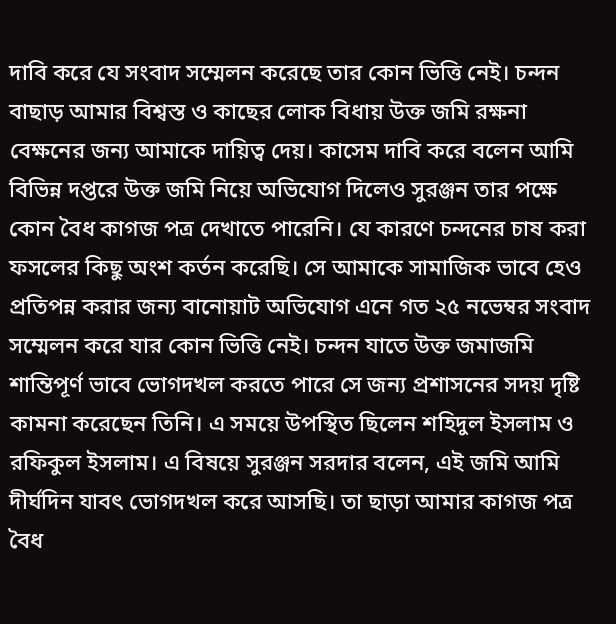দাবি করে যে সংবাদ সম্মেলন করেছে তার কোন ভিত্তি নেই। চন্দন বাছাড় আমার বিশ্বস্ত ও কাছের লোক বিধায় উক্ত জমি রক্ষনা বেক্ষনের জন্য আমাকে দায়িত্ব দেয়। কাসেম দাবি করে বলেন আমি বিভিন্ন দপ্তরে উক্ত জমি নিয়ে অভিযোগ দিলেও সুরঞ্জন তার পক্ষে কোন বৈধ কাগজ পত্র দেখাতে পারেনি। যে কারণে চন্দনের চাষ করা ফসলের কিছু অংশ কর্তন করেছি। সে আমাকে সামাজিক ভাবে হেও প্রতিপন্ন করার জন্য বানোয়াট অভিযোগ এনে গত ২৫ নভেম্বর সংবাদ সম্মেলন করে যার কোন ভিত্তি নেই। চন্দন যাতে উক্ত জমাজমি শান্তিপূর্ণ ভাবে ভোগদখল করতে পারে সে জন্য প্রশাসনের সদয় দৃষ্টি কামনা করেছেন তিনি। এ সময়ে উপস্থিত ছিলেন শহিদুল ইসলাম ও রফিকুল ইসলাম। এ বিষয়ে সুরঞ্জন সরদার বলেন, এই জমি আমি দীর্ঘদিন যাবৎ ভোগদখল করে আসছি। তা ছাড়া আমার কাগজ পত্র বৈধ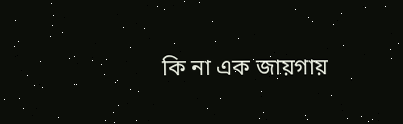কি না এক জায়গায়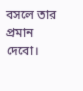বসলে তার প্রমান দেবো।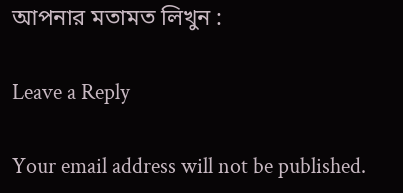আপনার মতামত লিখুন :

Leave a Reply

Your email address will not be published.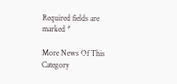Required fields are marked *

More News Of This Category